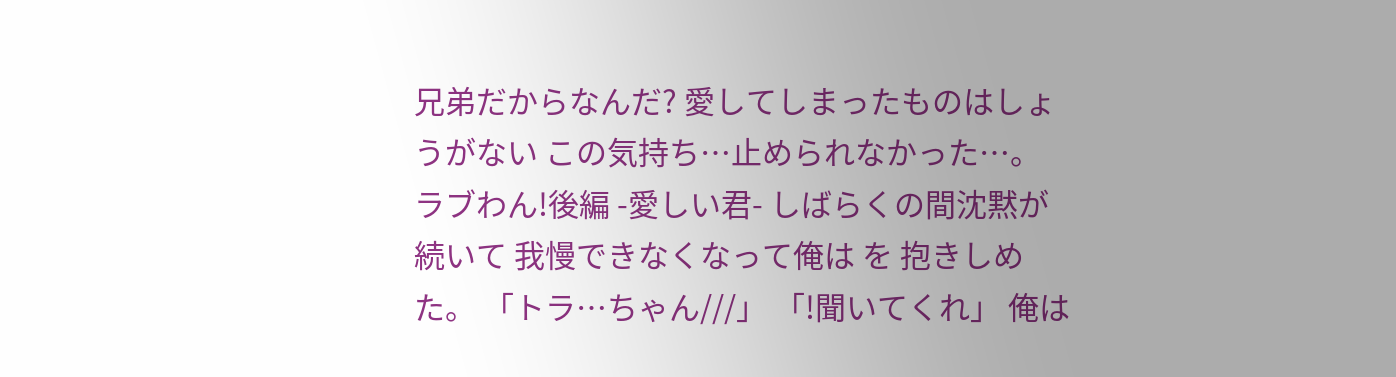兄弟だからなんだ? 愛してしまったものはしょうがない この気持ち…止められなかった…。 ラブわん!後編 -愛しい君- しばらくの間沈黙が続いて 我慢できなくなって俺は を 抱きしめた。 「トラ…ちゃん///」 「!聞いてくれ」 俺は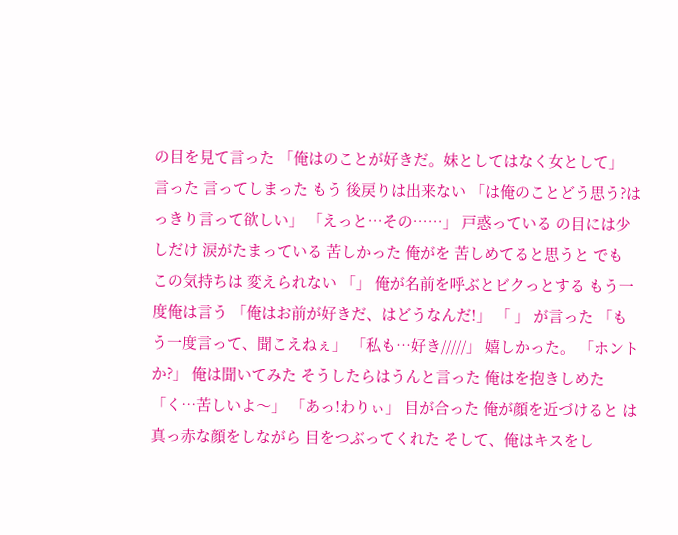の目を見て言った 「俺はのことが好きだ。妹としてはなく女として」 言った 言ってしまった もう 後戻りは出来ない 「は俺のことどう思う?はっきり言って欲しい」 「えっと…その……」 戸惑っている の目には少しだけ 涙がたまっている 苦しかった 俺がを 苦しめてると思うと でも この気持ちは 変えられない 「」 俺が名前を呼ぶとビクっとする もう一度俺は言う 「俺はお前が好きだ、はどうなんだ!」 「 」 が言った 「もう一度言って、聞こえねぇ」 「私も…好き/////」 嬉しかった。 「ホントか?」 俺は聞いてみた そうしたらはうんと言った 俺はを抱きしめた 「く…苦しいよ〜」 「あっ!わりぃ」 目が合った 俺が顔を近づけると は真っ赤な顔をしながら 目をつぶってくれた そして、俺はキスをし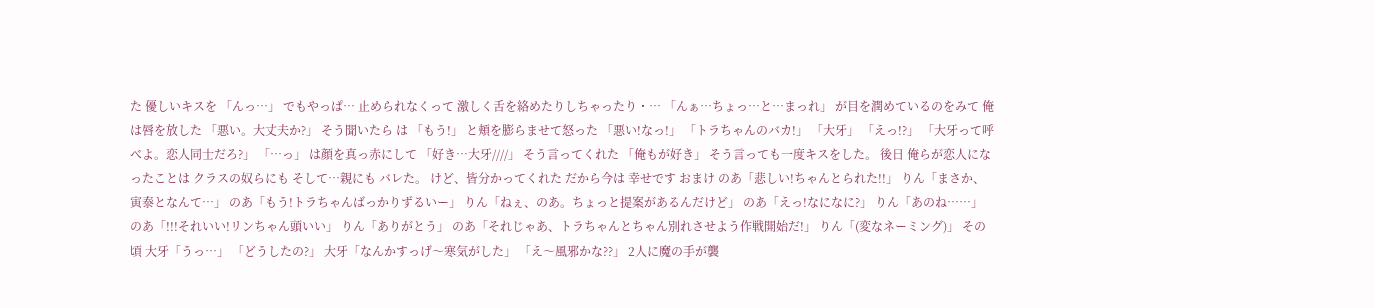た 優しいキスを 「んっ…」 でもやっぱ… 止められなくって 激しく舌を絡めたりしちゃったり・… 「んぁ…ちょっ…と…まっれ」 が目を潤めているのをみて 俺は唇を放した 「悪い。大丈夫か?」 そう聞いたら は 「もう!」 と頬を膨らませて怒った 「悪い!なっ!」 「トラちゃんのバカ!」 「大牙」 「えっ!?」 「大牙って呼べよ。恋人同士だろ?」 「…っ」 は顔を真っ赤にして 「好き…大牙////」 そう言ってくれた 「俺もが好き」 そう言っても一度キスをした。 後日 俺らが恋人になったことは クラスの奴らにも そして…親にも バレた。 けど、皆分かってくれた だから今は 幸せです おまけ のあ「悲しい!ちゃんとられた!!」 りん「まさか、寅泰となんて…」 のあ「もう!トラちゃんばっかりずるいー」 りん「ねぇ、のあ。ちょっと提案があるんだけど」 のあ「えっ!なになに?」 りん「あのね……」 のあ「!!!それいい!リンちゃん頭いい」 りん「ありがとう」 のあ「それじゃあ、トラちゃんとちゃん別れさせよう作戦開始だ!」 りん「(変なネーミング)」 その頃 大牙「うっ…」 「どうしたの?」 大牙「なんかすっげ〜寒気がした」 「え〜風邪かな??」 2人に魔の手が襲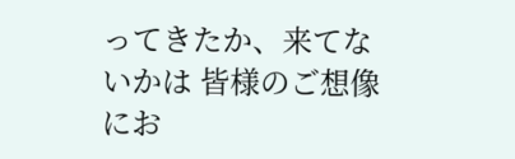ってきたか、来てないかは 皆様のご想像にお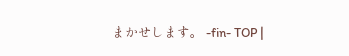まかせします。 -fin- TOP |